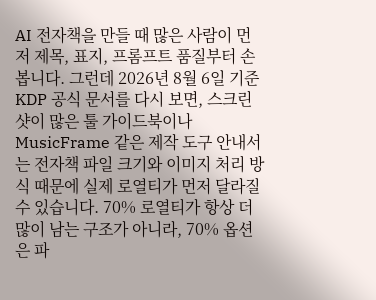AI 전자책을 만들 때 많은 사람이 먼저 제목, 표지, 프롬프트 품질부터 손봅니다. 그런데 2026년 8월 6일 기준 KDP 공식 문서를 다시 보면, 스크린샷이 많은 툴 가이드북이나 MusicFrame 같은 제작 도구 안내서는 전자책 파일 크기와 이미지 처리 방식 때문에 실제 로열티가 먼저 달라질 수 있습니다. 70% 로열티가 항상 더 많이 남는 구조가 아니라, 70% 옵션은 파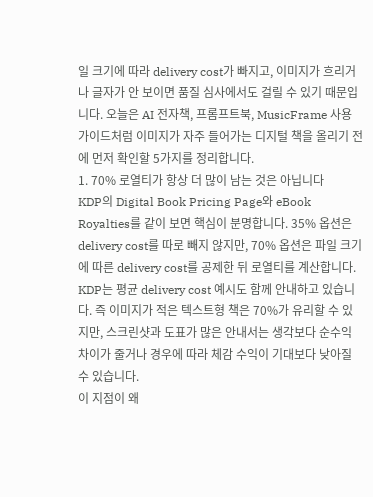일 크기에 따라 delivery cost가 빠지고, 이미지가 흐리거나 글자가 안 보이면 품질 심사에서도 걸릴 수 있기 때문입니다. 오늘은 AI 전자책, 프롬프트북, MusicFrame 사용 가이드처럼 이미지가 자주 들어가는 디지털 책을 올리기 전에 먼저 확인할 5가지를 정리합니다.
1. 70% 로열티가 항상 더 많이 남는 것은 아닙니다
KDP의 Digital Book Pricing Page와 eBook Royalties를 같이 보면 핵심이 분명합니다. 35% 옵션은 delivery cost를 따로 빼지 않지만, 70% 옵션은 파일 크기에 따른 delivery cost를 공제한 뒤 로열티를 계산합니다. KDP는 평균 delivery cost 예시도 함께 안내하고 있습니다. 즉 이미지가 적은 텍스트형 책은 70%가 유리할 수 있지만, 스크린샷과 도표가 많은 안내서는 생각보다 순수익 차이가 줄거나 경우에 따라 체감 수익이 기대보다 낮아질 수 있습니다.
이 지점이 왜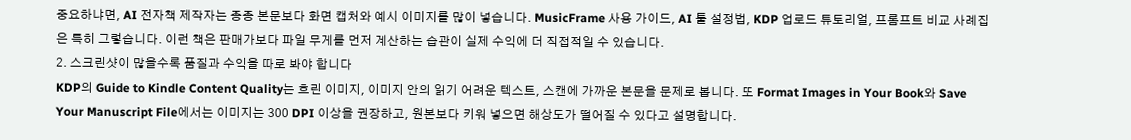중요하냐면, AI 전자책 제작자는 종종 본문보다 화면 캡처와 예시 이미지를 많이 넣습니다. MusicFrame 사용 가이드, AI 툴 설정법, KDP 업로드 튜토리얼, 프롬프트 비교 사례집은 특히 그렇습니다. 이런 책은 판매가보다 파일 무게를 먼저 계산하는 습관이 실제 수익에 더 직접적일 수 있습니다.
2. 스크린샷이 많을수록 품질과 수익을 따로 봐야 합니다
KDP의 Guide to Kindle Content Quality는 흐린 이미지, 이미지 안의 읽기 어려운 텍스트, 스캔에 가까운 본문을 문제로 봅니다. 또 Format Images in Your Book와 Save Your Manuscript File에서는 이미지는 300 DPI 이상을 권장하고, 원본보다 키워 넣으면 해상도가 떨어질 수 있다고 설명합니다.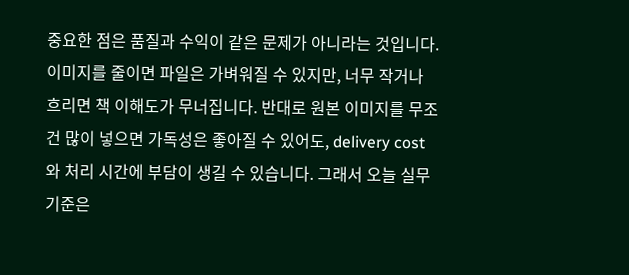중요한 점은 품질과 수익이 같은 문제가 아니라는 것입니다. 이미지를 줄이면 파일은 가벼워질 수 있지만, 너무 작거나 흐리면 책 이해도가 무너집니다. 반대로 원본 이미지를 무조건 많이 넣으면 가독성은 좋아질 수 있어도, delivery cost와 처리 시간에 부담이 생길 수 있습니다. 그래서 오늘 실무 기준은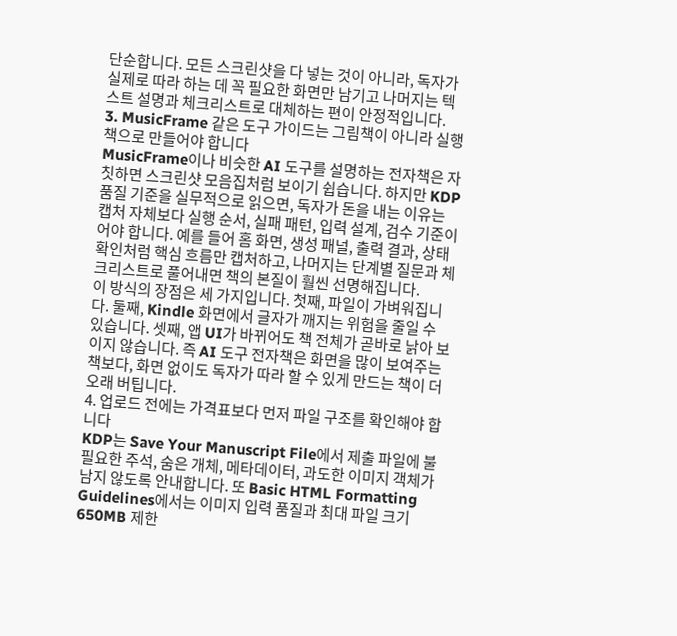단순합니다. 모든 스크린샷을 다 넣는 것이 아니라, 독자가 실제로 따라 하는 데 꼭 필요한 화면만 남기고 나머지는 텍스트 설명과 체크리스트로 대체하는 편이 안정적입니다.
3. MusicFrame 같은 도구 가이드는 그림책이 아니라 실행책으로 만들어야 합니다
MusicFrame이나 비슷한 AI 도구를 설명하는 전자책은 자칫하면 스크린샷 모음집처럼 보이기 쉽습니다. 하지만 KDP 품질 기준을 실무적으로 읽으면, 독자가 돈을 내는 이유는 캡처 자체보다 실행 순서, 실패 패턴, 입력 설계, 검수 기준이어야 합니다. 예를 들어 홈 화면, 생성 패널, 출력 결과, 상태 확인처럼 핵심 흐름만 캡처하고, 나머지는 단계별 질문과 체크리스트로 풀어내면 책의 본질이 훨씬 선명해집니다.
이 방식의 장점은 세 가지입니다. 첫째, 파일이 가벼워집니다. 둘째, Kindle 화면에서 글자가 깨지는 위험을 줄일 수 있습니다. 셋째, 앱 UI가 바뀌어도 책 전체가 곧바로 낡아 보이지 않습니다. 즉 AI 도구 전자책은 화면을 많이 보여주는 책보다, 화면 없이도 독자가 따라 할 수 있게 만드는 책이 더 오래 버팁니다.
4. 업로드 전에는 가격표보다 먼저 파일 구조를 확인해야 합니다
KDP는 Save Your Manuscript File에서 제출 파일에 불필요한 주석, 숨은 개체, 메타데이터, 과도한 이미지 객체가 남지 않도록 안내합니다. 또 Basic HTML Formatting Guidelines에서는 이미지 입력 품질과 최대 파일 크기 650MB 제한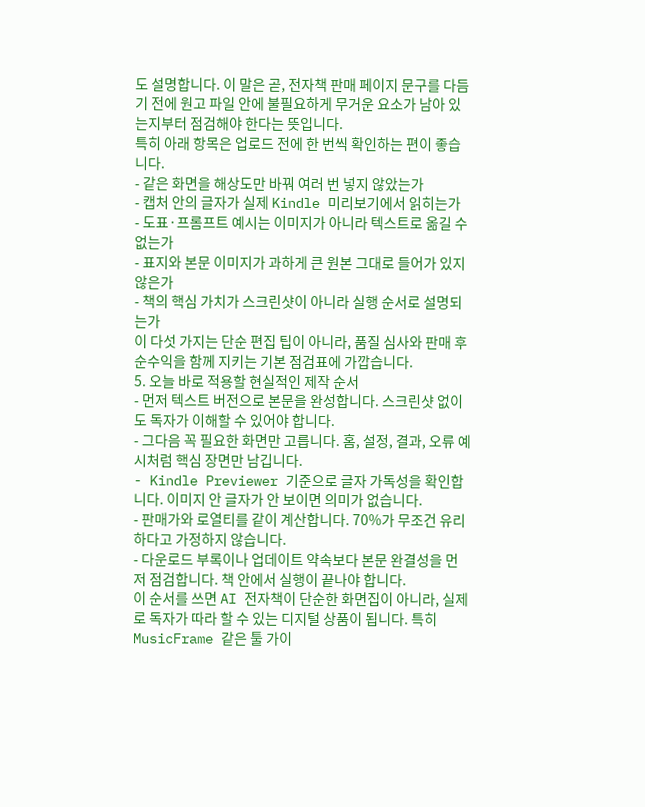도 설명합니다. 이 말은 곧, 전자책 판매 페이지 문구를 다듬기 전에 원고 파일 안에 불필요하게 무거운 요소가 남아 있는지부터 점검해야 한다는 뜻입니다.
특히 아래 항목은 업로드 전에 한 번씩 확인하는 편이 좋습니다.
- 같은 화면을 해상도만 바꿔 여러 번 넣지 않았는가
- 캡처 안의 글자가 실제 Kindle 미리보기에서 읽히는가
- 도표·프롬프트 예시는 이미지가 아니라 텍스트로 옮길 수 없는가
- 표지와 본문 이미지가 과하게 큰 원본 그대로 들어가 있지 않은가
- 책의 핵심 가치가 스크린샷이 아니라 실행 순서로 설명되는가
이 다섯 가지는 단순 편집 팁이 아니라, 품질 심사와 판매 후 순수익을 함께 지키는 기본 점검표에 가깝습니다.
5. 오늘 바로 적용할 현실적인 제작 순서
- 먼저 텍스트 버전으로 본문을 완성합니다. 스크린샷 없이도 독자가 이해할 수 있어야 합니다.
- 그다음 꼭 필요한 화면만 고릅니다. 홈, 설정, 결과, 오류 예시처럼 핵심 장면만 남깁니다.
- Kindle Previewer 기준으로 글자 가독성을 확인합니다. 이미지 안 글자가 안 보이면 의미가 없습니다.
- 판매가와 로열티를 같이 계산합니다. 70%가 무조건 유리하다고 가정하지 않습니다.
- 다운로드 부록이나 업데이트 약속보다 본문 완결성을 먼저 점검합니다. 책 안에서 실행이 끝나야 합니다.
이 순서를 쓰면 AI 전자책이 단순한 화면집이 아니라, 실제로 독자가 따라 할 수 있는 디지털 상품이 됩니다. 특히 MusicFrame 같은 툴 가이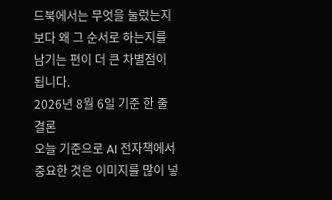드북에서는 무엇을 눌렀는지보다 왜 그 순서로 하는지를 남기는 편이 더 큰 차별점이 됩니다.
2026년 8월 6일 기준 한 줄 결론
오늘 기준으로 AI 전자책에서 중요한 것은 이미지를 많이 넣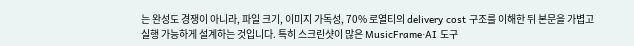는 완성도 경쟁이 아니라, 파일 크기, 이미지 가독성, 70% 로열티의 delivery cost 구조를 이해한 뒤 본문을 가볍고 실행 가능하게 설계하는 것입니다. 특히 스크린샷이 많은 MusicFrame·AI 도구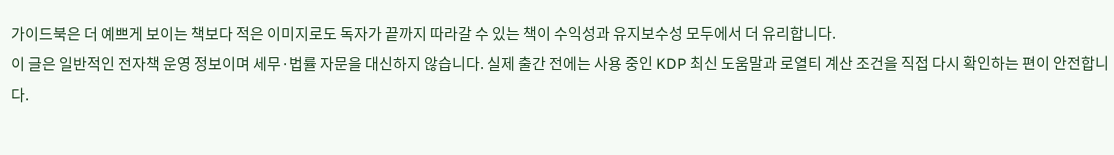가이드북은 더 예쁘게 보이는 책보다 적은 이미지로도 독자가 끝까지 따라갈 수 있는 책이 수익성과 유지보수성 모두에서 더 유리합니다.
이 글은 일반적인 전자책 운영 정보이며 세무·법률 자문을 대신하지 않습니다. 실제 출간 전에는 사용 중인 KDP 최신 도움말과 로열티 계산 조건을 직접 다시 확인하는 편이 안전합니다.